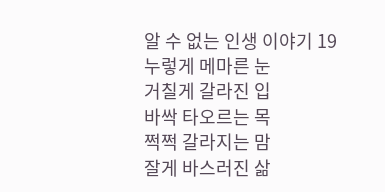알 수 없는 인생 이야기 19
누렇게 메마른 눈
거칠게 갈라진 입
바싹 타오르는 목
쩍쩍 갈라지는 맘
잘게 바스러진 삶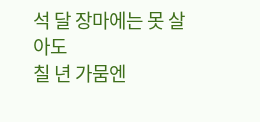석 달 장마에는 못 살아도
칠 년 가뭄엔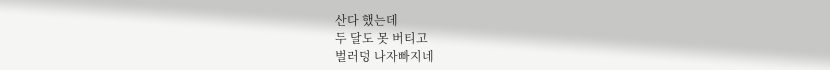산다 했는데
두 달도 못 버티고
벌러덩 나자빠지네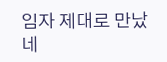임자 제대로 만났네